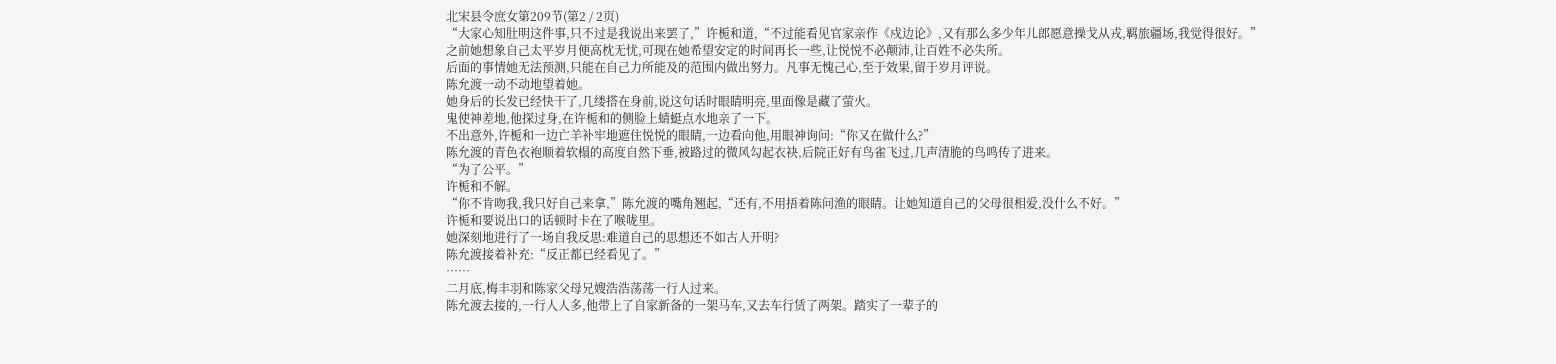北宋县令庶女第209节(第2 / 2页)
“大家心知肚明这件事,只不过是我说出来罢了,”许栀和道,“不过能看见官家亲作《戍边论》,又有那么多少年儿郎愿意操戈从戎,羁旅疆场,我觉得很好。”
之前她想象自己太平岁月便高枕无忧,可现在她希望安定的时间再长一些,让悦悦不必颠沛,让百姓不必失所。
后面的事情她无法预测,只能在自己力所能及的范围内做出努力。凡事无愧己心,至于效果,留于岁月评说。
陈允渡一动不动地望着她。
她身后的长发已经快干了,几缕搭在身前,说这句话时眼睛明亮,里面像是藏了萤火。
鬼使神差地,他探过身,在许栀和的侧脸上蜻蜓点水地亲了一下。
不出意外,许栀和一边亡羊补牢地遮住悦悦的眼睛,一边看向他,用眼神询问:“你又在做什么?”
陈允渡的青色衣袍顺着软榻的高度自然下垂,被路过的微风勾起衣袂,后院正好有鸟雀飞过,几声清脆的鸟鸣传了进来。
“为了公平。”
许栀和不解。
“你不肯吻我,我只好自己来拿,”陈允渡的嘴角翘起,“还有,不用捂着陈问渔的眼睛。让她知道自己的父母很相爱,没什么不好。”
许栀和要说出口的话顿时卡在了喉咙里。
她深刻地进行了一场自我反思:难道自己的思想还不如古人开明?
陈允渡接着补充:“反正都已经看见了。”
……
二月底,梅丰羽和陈家父母兄嫂浩浩荡荡一行人过来。
陈允渡去接的,一行人人多,他带上了自家新备的一架马车,又去车行赁了两架。踏实了一辈子的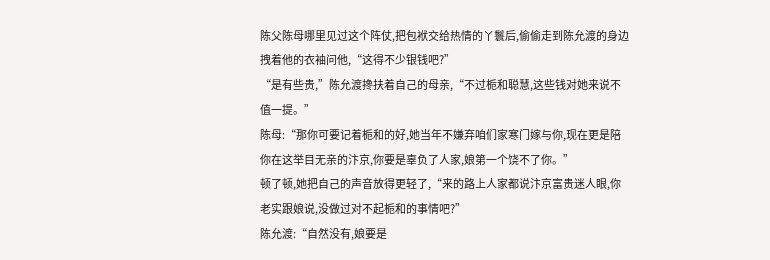陈父陈母哪里见过这个阵仗,把包袱交给热情的丫鬟后,偷偷走到陈允渡的身边拽着他的衣袖问他,“这得不少银钱吧?”
“是有些贵,”陈允渡搀扶着自己的母亲,“不过栀和聪慧,这些钱对她来说不值一提。”
陈母:“那你可要记着栀和的好,她当年不嫌弃咱们家寒门嫁与你,现在更是陪你在这举目无亲的汴京,你要是辜负了人家,娘第一个饶不了你。”
顿了顿,她把自己的声音放得更轻了,“来的路上人家都说汴京富贵迷人眼,你老实跟娘说,没做过对不起栀和的事情吧?”
陈允渡:“自然没有,娘要是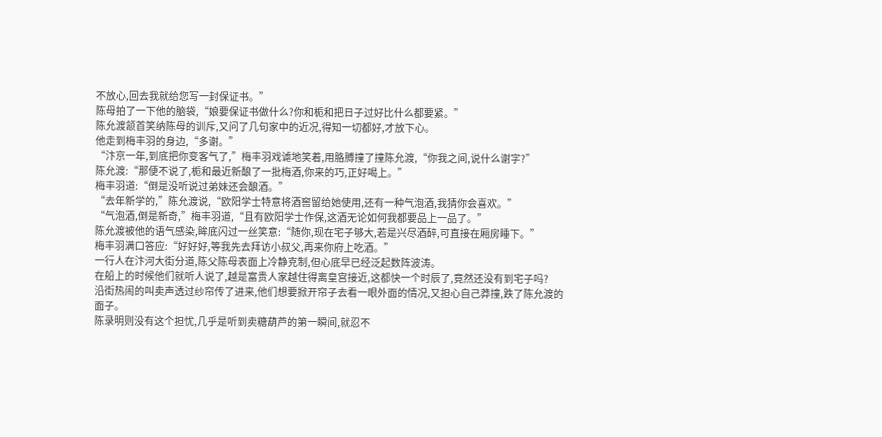不放心,回去我就给您写一封保证书。”
陈母拍了一下他的脑袋,“娘要保证书做什么?你和栀和把日子过好比什么都要紧。”
陈允渡颔首笑纳陈母的训斥,又问了几句家中的近况,得知一切都好,才放下心。
他走到梅丰羽的身边,“多谢。”
“汴京一年,到底把你变客气了,”梅丰羽戏谑地笑着,用胳膊撞了撞陈允渡,“你我之间,说什么谢字?”
陈允渡:“那便不说了,栀和最近新酿了一批梅酒,你来的巧,正好喝上。”
梅丰羽道:“倒是没听说过弟妹还会酿酒。”
“去年新学的,”陈允渡说,“欧阳学士特意将酒窖留给她使用,还有一种气泡酒,我猜你会喜欢。”
“气泡酒,倒是新奇,”梅丰羽道,“且有欧阳学士作保,这酒无论如何我都要品上一品了。”
陈允渡被他的语气感染,眸底闪过一丝笑意:“随你,现在宅子够大,若是兴尽酒醉,可直接在厢房睡下。”
梅丰羽满口答应:“好好好,等我先去拜访小叔父,再来你府上吃酒。”
一行人在汴河大街分道,陈父陈母表面上冷静克制,但心底早已经泛起数阵波涛。
在船上的时候他们就听人说了,越是富贵人家越住得离皇宫接近,这都快一个时辰了,竟然还没有到宅子吗?
沿街热闹的叫卖声透过纱帘传了进来,他们想要掀开帘子去看一眼外面的情况,又担心自己莽撞,跌了陈允渡的面子。
陈录明则没有这个担忧,几乎是听到卖糖葫芦的第一瞬间,就忍不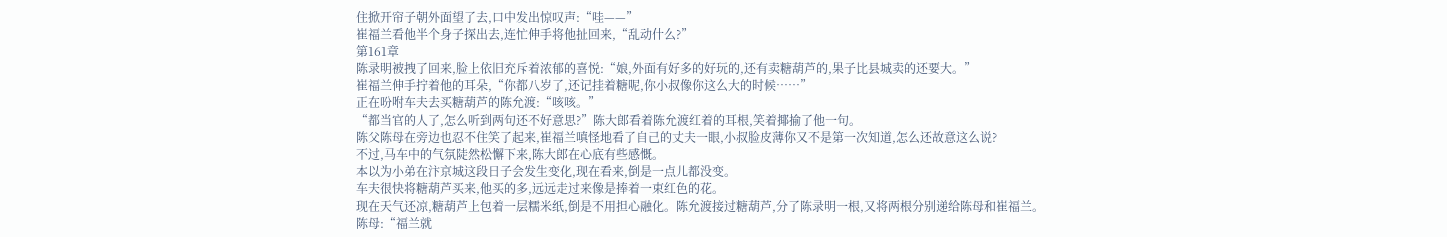住掀开帘子朝外面望了去,口中发出惊叹声:“哇——”
崔福兰看他半个身子探出去,连忙伸手将他扯回来,“乱动什么?”
第161章
陈录明被拽了回来,脸上依旧充斥着浓郁的喜悦:“娘,外面有好多的好玩的,还有卖糖葫芦的,果子比县城卖的还要大。”
崔福兰伸手拧着他的耳朵,“你都八岁了,还记挂着糖呢,你小叔像你这么大的时候……”
正在吩咐车夫去买糖葫芦的陈允渡:“咳咳。”
“都当官的人了,怎么听到两句还不好意思?”陈大郎看着陈允渡红着的耳根,笑着揶揄了他一句。
陈父陈母在旁边也忍不住笑了起来,崔福兰嗔怪地看了自己的丈夫一眼,小叔脸皮薄你又不是第一次知道,怎么还故意这么说?
不过,马车中的气氛陡然松懈下来,陈大郎在心底有些感慨。
本以为小弟在汴京城这段日子会发生变化,现在看来,倒是一点儿都没变。
车夫很快将糖葫芦买来,他买的多,远远走过来像是捧着一束红色的花。
现在天气还凉,糖葫芦上包着一层糯米纸,倒是不用担心融化。陈允渡接过糖葫芦,分了陈录明一根,又将两根分别递给陈母和崔福兰。
陈母:“福兰就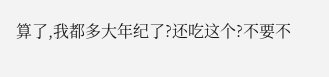算了,我都多大年纪了?还吃这个?不要不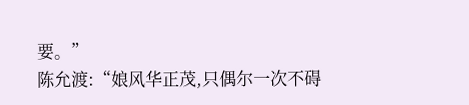要。”
陈允渡:“娘风华正茂,只偶尔一次不碍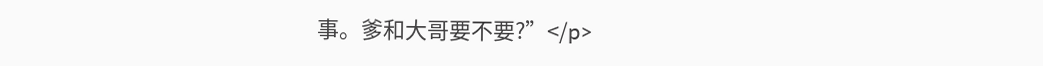事。爹和大哥要不要?”</p>